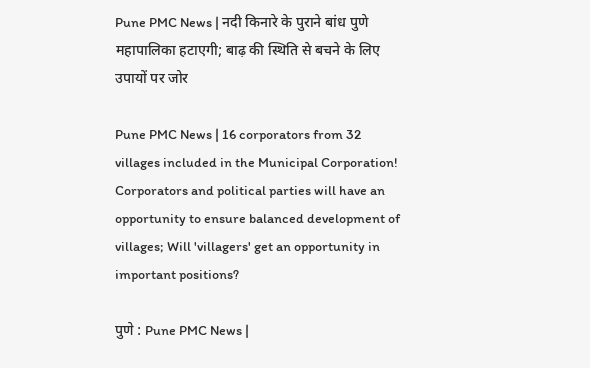Pune PMC News | नदी किनारे के पुराने बांध पुणे महापालिका हटाएगी; बाढ़ की स्थिति से बचने के लिए उपायों पर जोर

Pune PMC News | 16 corporators from 32 villages included in the Municipal Corporation! Corporators and political parties will have an opportunity to ensure balanced development of villages; Will 'villagers' get an opportunity in important positions?

पुणे : Pune PMC News |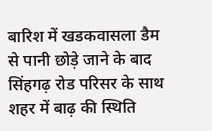बारिश में खडकवासला डैम से पानी छोड़े जाने के बाद सिंहगढ़ रोड परिसर के साथ शहर में बाढ़ की स्थिति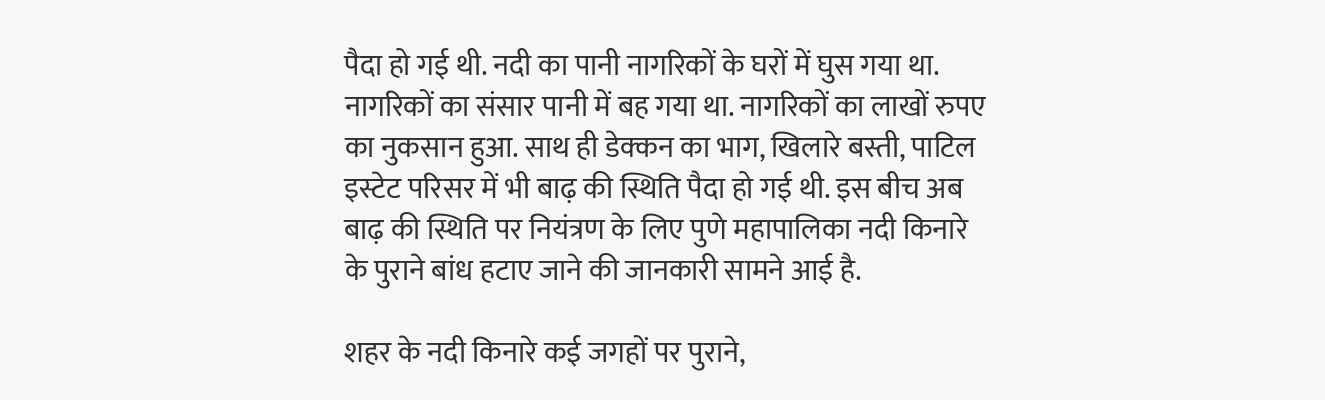पैदा हो गई थी. नदी का पानी नागरिकों के घरों में घुस गया था. नागरिकों का संसार पानी में बह गया था. नागरिकों का लाखों रुपए का नुकसान हुआ. साथ ही डेक्कन का भाग, खिलारे बस्ती, पाटिल इस्टेट परिसर में भी बाढ़ की स्थिति पैदा हो गई थी. इस बीच अब बाढ़ की स्थिति पर नियंत्रण के लिए पुणे महापालिका नदी किनारे के पुराने बांध हटाए जाने की जानकारी सामने आई है.

शहर के नदी किनारे कई जगहों पर पुराने,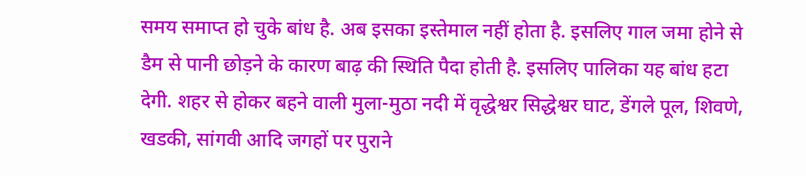समय समाप्त हो चुके बांध है. अब इसका इस्तेमाल नहीं होता है. इसलिए गाल जमा होने से डैम से पानी छोड़ने के कारण बाढ़ की स्थिति पैदा होती है. इसलिए पालिका यह बांध हटा देगी. शहर से होकर बहने वाली मुला-मुठा नदी में वृद्धेश्वर सिद्धेश्वर घाट, डेंगले पूल, शिवणे, खडकी, सांगवी आदि जगहों पर पुराने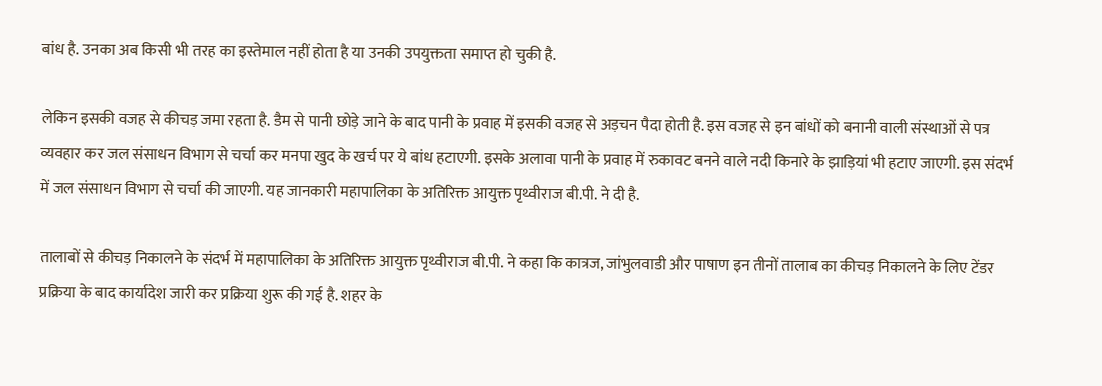बांध है. उनका अब किसी भी तरह का इस्तेमाल नहीं होता है या उनकी उपयुक्तता समाप्त हो चुकी है.

लेकिन इसकी वजह से कीचड़ जमा रहता है. डैम से पानी छोड़े जाने के बाद पानी के प्रवाह में इसकी वजह से अड़चन पैदा होती है. इस वजह से इन बांधों को बनानी वाली संस्थाओं से पत्र व्यवहार कर जल संसाधन विभाग से चर्चा कर मनपा खुद के खर्च पर ये बांध हटाएगी. इसके अलावा पानी के प्रवाह में रुकावट बनने वाले नदी किनारे के झाड़ियां भी हटाए जाएगी. इस संदर्भ में जल संसाधन विभाग से चर्चा की जाएगी. यह जानकारी महापालिका के अतिरिक्त आयुक्त पृथ्वीराज बी.पी. ने दी है.

तालाबों से कीचड़ निकालने के संदर्भ में महापालिका के अतिरिक्त आयुक्त पृथ्वीराज बी.पी. ने कहा कि कात्रज, जांभुलवाडी और पाषाण इन तीनों तालाब का कीचड़ निकालने के लिए टेंडर प्रक्रिया के बाद कार्यादेश जारी कर प्रक्रिया शुरू की गई है. शहर के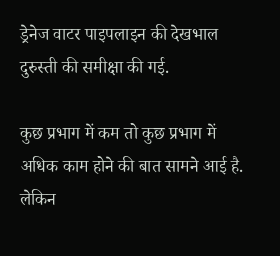ड्रेनेज वाटर पाइपलाइन की देखभाल दुरुस्ती की समीक्षा की गई.

कुछ प्रभाग में कम तो कुछ प्रभाग में अधिक काम होने की बात सामने आई है. लेकिन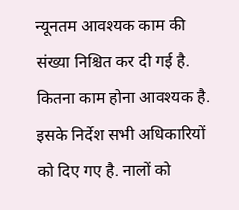न्यूनतम आवश्यक काम की संख्या निश्चित कर दी गई है. कितना काम होना आवश्यक है. इसके निर्देश सभी अधिकारियों को दिए गए है. नालों को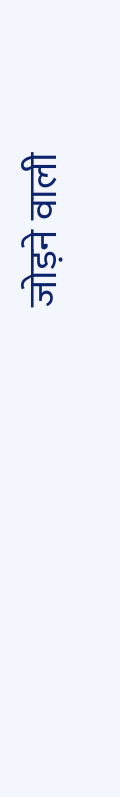जोड़ने वाली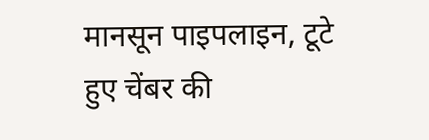मानसून पाइपलाइन, टूटे हुए चेंबर की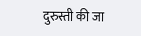दुरुस्ती की जा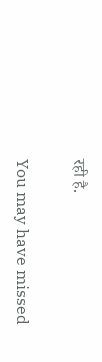रही है.

You may have missed